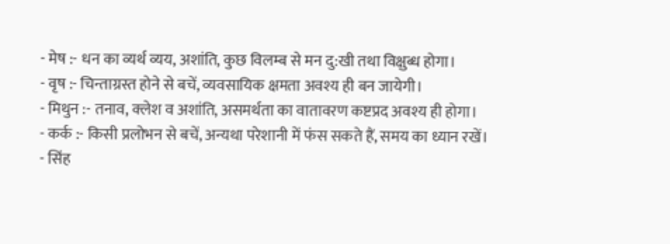- मेष :- धन का व्यर्थ व्यय, अशांति, कुछ विलम्ब से मन दु:खी तथा विक्षुब्ध होगा।
- वृष :- चिन्ताग्रस्त होने से बचें, व्यवसायिक क्षमता अवश्य ही बन जायेगी।
- मिथुन :- तनाव, क्लेश व अशांति, असमर्थता का वातावरण कष्टप्रद अवश्य ही होगा।
- कर्क :- किसी प्रलोभन से बचें, अन्यथा परेशानी में फंस सकते हैं, समय का ध्यान रखें।
- सिंह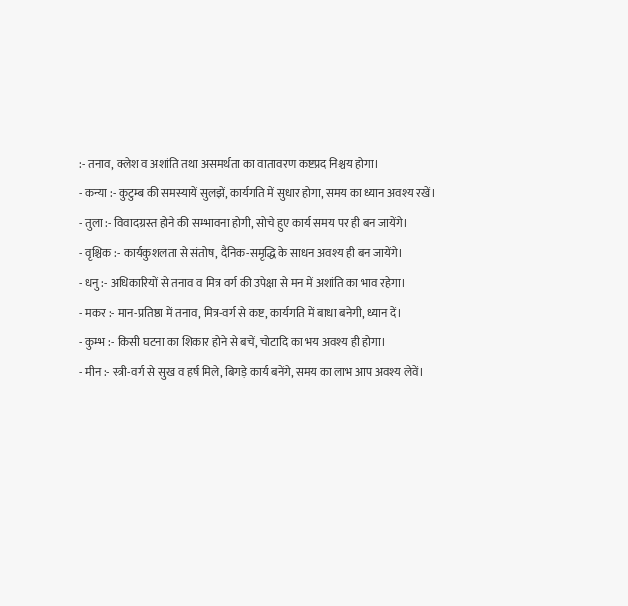:- तनाव, क्लेश व अशांति तथा असमर्थता का वातावरण कष्टप्रद निश्चय होगा।
- कन्या :- कुटुम्ब की समस्यायें सुलझें, कार्यगति में सुधार होगा, समय का ध्यान अवश्य रखें।
- तुला :- विवादग्रस्त होने की सम्भावना होगी, सोचे हुए कार्य समय पर ही बन जायेंगे।
- वृश्चिक :- कार्यकुशलता से संतोष, दैनिक-समृद्धि के साधन अवश्य ही बन जायेंगे।
- धनु :- अधिकारियों से तनाव व मित्र वर्ग की उपेक्षा से मन में अशांति का भाव रहेगा।
- मकर :- मान-प्रतिष्ठा में तनाव, मित्र-वर्ग से कष्ट, कार्यगति में बाधा बनेगी, ध्यान दें।
- कुम्भ :- किसी घटना का शिकार होने से बचें, चोटादि का भय अवश्य ही होगा।
- मीन :- स्त्री-वर्ग से सुख व हर्ष मिले, बिगड़े कार्य बनेंगे, समय का लाभ आप अवश्य लेवें।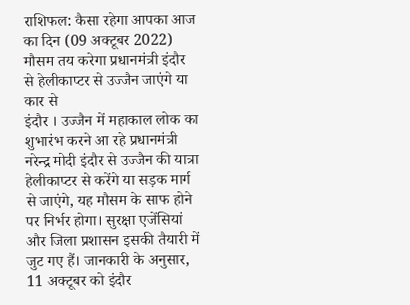राशिफल: कैसा रहेगा आपका आज का दिन (09 अक्टूबर 2022)
मौसम तय करेगा प्रधानमंत्री इंदौर से हेलीकाप्टर से उज्जैन जाएंगे या कार से
इंदौर । उज्जैन में महाकाल लोक का शुभारंभ करने आ रहे प्रधानमंत्री नरेन्द्र मोदी इंदौर से उज्जैन की यात्रा हेलीकाप्टर से करेंगे या सड़क मार्ग से जाएंगे, यह मौसम के साफ होने पर निर्भर होगा। सुरक्षा एजेंसियां और जिला प्रशासन इसकी तैयारी में जुट गए हैं। जानकारी के अनुसार, 11 अक्टूबर को इंदौर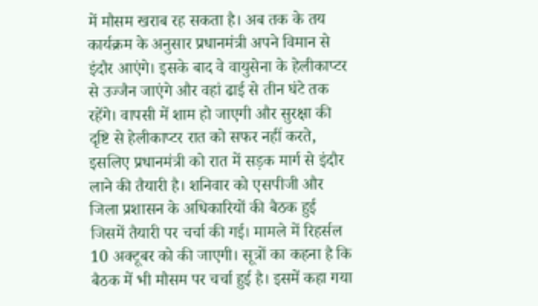में मौसम खराब रह सकता है। अब तक के तय कार्यक्रम के अनुसार प्रधानमंत्री अपने विमान से इंदौर आएंगे। इसके बाद वे वायुसेना के हेलीकाप्टर से उज्जैन जाएंगे और वहां ढाई से तीन घंटे तक रहेंगे। वापसी में शाम हो जाएगी और सुरक्षा की दृष्टि से हेलीकाप्टर रात को सफर नहीं करते, इसलिए प्रधानमंत्री को रात में सड़क मार्ग से इंदौर लाने की तैयारी है। शनिवार को एसपीजी और जिला प्रशासन के अधिकारियों की बैठक हुई जिसमें तैयारी पर चर्चा की गई। मामले में रिहर्सल 10 अक्टूबर को की जाएगी। सूत्रों का कहना है कि बैठक में भी मौसम पर चर्चा हुई है। इसमें कहा गया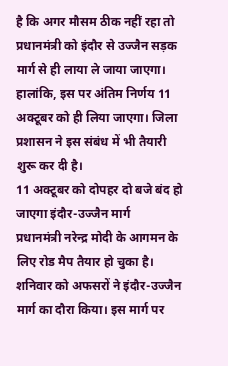है कि अगर मौसम ठीक नहीं रहा तो प्रधानमंत्री को इंदौर से उज्जैन सड़क मार्ग से ही लाया ले जाया जाएगा। हालांकि, इस पर अंतिम निर्णय 11 अक्टूबर को ही लिया जाएगा। जिला प्रशासन ने इस संबंध में भी तैयारी शुरू कर दी है।
11 अक्टूबर को दोपहर दो बजे बंद हो जाएगा इंदौर-उज्जैन मार्ग
प्रधानमंत्री नरेन्द्र मोदी के आगमन के लिए रोड मैप तैयार हो चुका है। शनिवार को अफसरों ने इंदौर-उज्जैन मार्ग का दौरा किया। इस मार्ग पर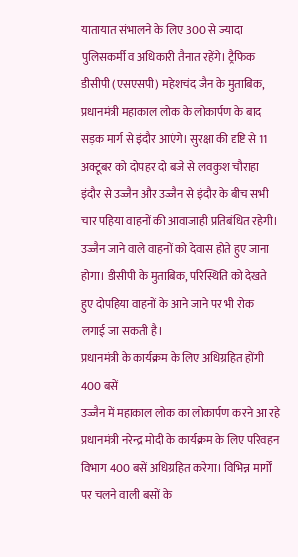यातायात संभालने के लिए 300 से ज्यादा पुलिसकर्मी व अधिकारी तैनात रहेंगे। ट्रैफिक डीसीपी (एसएसपी) महेशचंद जैन के मुताबिक, प्रधानमंत्री महाकाल लोक के लोकार्पण के बाद सड़क मार्ग से इंदौर आएंगे। सुरक्षा की दृष्टि से 11 अक्टूबर को दोपहर दो बजे से लवकुश चौराहा इंदौर से उज्जैन और उज्जैन से इंदौर के बीच सभी चार पहिया वाहनों की आवाजाही प्रतिबंधित रहेगी। उज्जैन जाने वाले वाहनों को देवास होते हुए जाना होगा। डीसीपी के मुताबिक, परिस्थिति को देखते हुए दोपहिया वाहनों के आने जाने पर भी रोक लगाई जा सकती है।
प्रधानमंत्री के कार्यक्रम के लिए अधिग्रहित होंगी 400 बसें
उज्जैन में महाकाल लोक का लोकार्पण करने आ रहे प्रधानमंत्री नरेन्द्र मोदी के कार्यक्रम के लिए परिवहन विभाग 400 बसें अधिग्रहित करेगा। विभिन्न मार्गों पर चलने वाली बसों के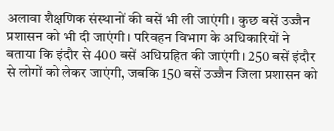अलावा शैक्षणिक संस्थानों की बसें भी ली जाएंगी। कुछ बसें उज्जैन प्रशासन को भी दी जाएंगी। परिवहन विभाग के अधिकारियों ने बताया कि इंदौर से 400 बसें अधिग्रहित की जाएंगी। 250 बसें इंदौर से लोगों को लेकर जाएंगी, जबकि 150 बसें उज्जैन जिला प्रशासन को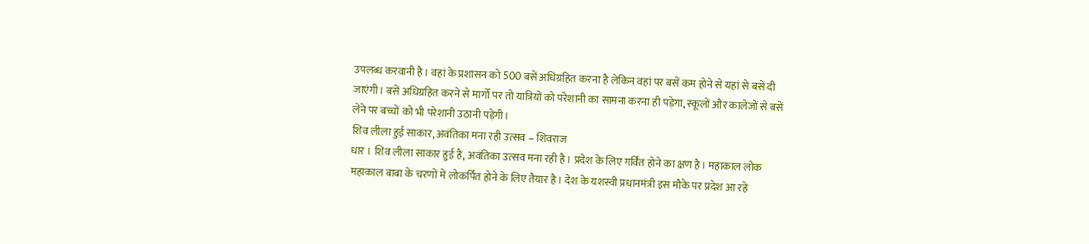उपलब्ध करवानी है। वहां के प्रशासन को 500 बसें अधिग्रहित करना है लेकिन वहां पर बसें कम होने से यहां से बसें दी जाएंगी। बसें अधिग्रहित करने से मार्गों पर तो यात्रियों को परेशानी का सामना करना ही पड़ेगा, स्कूलों और कालेजों से बसें लेने पर बच्चों को भी परेशानी उठानी पड़ेगी।
शिव लीला हुई साकार, अवंतिका मना रही उत्सव – शिवराज
धार । शिव लीला साकार हुई है, अवंतिका उत्सव मना रही है। प्रदेश के लिए गर्वित होने का क्षण है। महाकाल लोक महाकाल बाबा के चरणों में लोकर्पित होने के लिए तैयार है। देश के यशस्वी प्रधानमंत्री इस मौके पर प्रदेश आ रहे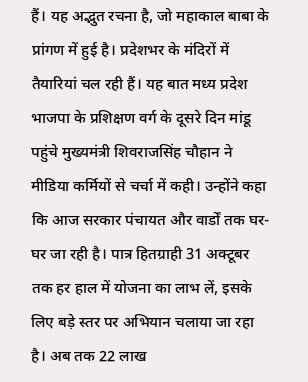हैं। यह अद्भुत रचना है, जो महाकाल बाबा के प्रांगण में हुई है। प्रदेशभर के मंदिरों में तैयारियां चल रही हैं। यह बात मध्य प्रदेश भाजपा के प्रशिक्षण वर्ग के दूसरे दिन मांडू पहुंचे मुख्यमंत्री शिवराजसिंह चौहान ने मीडिया कर्मियों से चर्चा में कही। उन्होंने कहा कि आज सरकार पंचायत और वार्डों तक घर-घर जा रही है। पात्र हितग्राही 31 अक्टूबर तक हर हाल में योजना का लाभ लें, इसके लिए बड़े स्तर पर अभियान चलाया जा रहा है। अब तक 22 लाख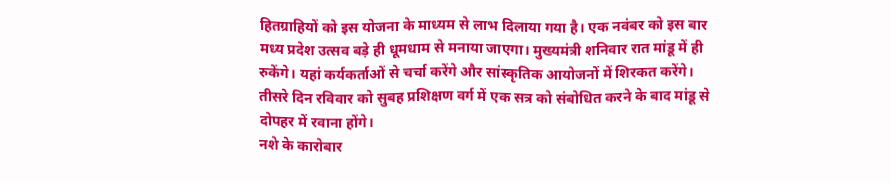हितग्राहियों को इस योजना के माध्यम से लाभ दिलाया गया है। एक नवंबर को इस बार मध्य प्रदेश उत्सव बड़े ही धूमधाम से मनाया जाएगा। मुख्यमंत्री शनिवार रात मांडू में ही रुकेंगे। यहां कर्यकर्ताओं से चर्चा करेंगे और सांस्कृतिक आयोजनों में शिरकत करेंगे। तीसरे दिन रविवार को सुबह प्रशिक्षण वर्ग में एक सत्र को संबोधित करने के बाद मांडू से दोपहर में रवाना होंगे।
नशे के कारोबार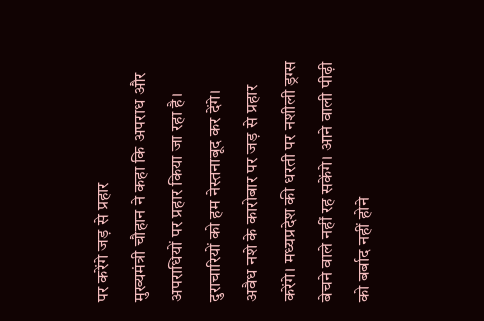पर करेंगे जड़ से प्रहार
मुख्यमंत्री चौहान ने कहा कि अपराध और अपराधियों पर प्रहार किया जा रहा है। दुराचारियों को हम नेस्तनाबूद कर देंगे। अवैध नशे के कारोबार पर जड़ से प्रहार करेंगे। मध्यप्रदेश की धरती पर नशीली ड्रग्स बेचने वाले नहीं रह सकेंगे। आने वाली पीढ़ी को बर्बाद नहीं होने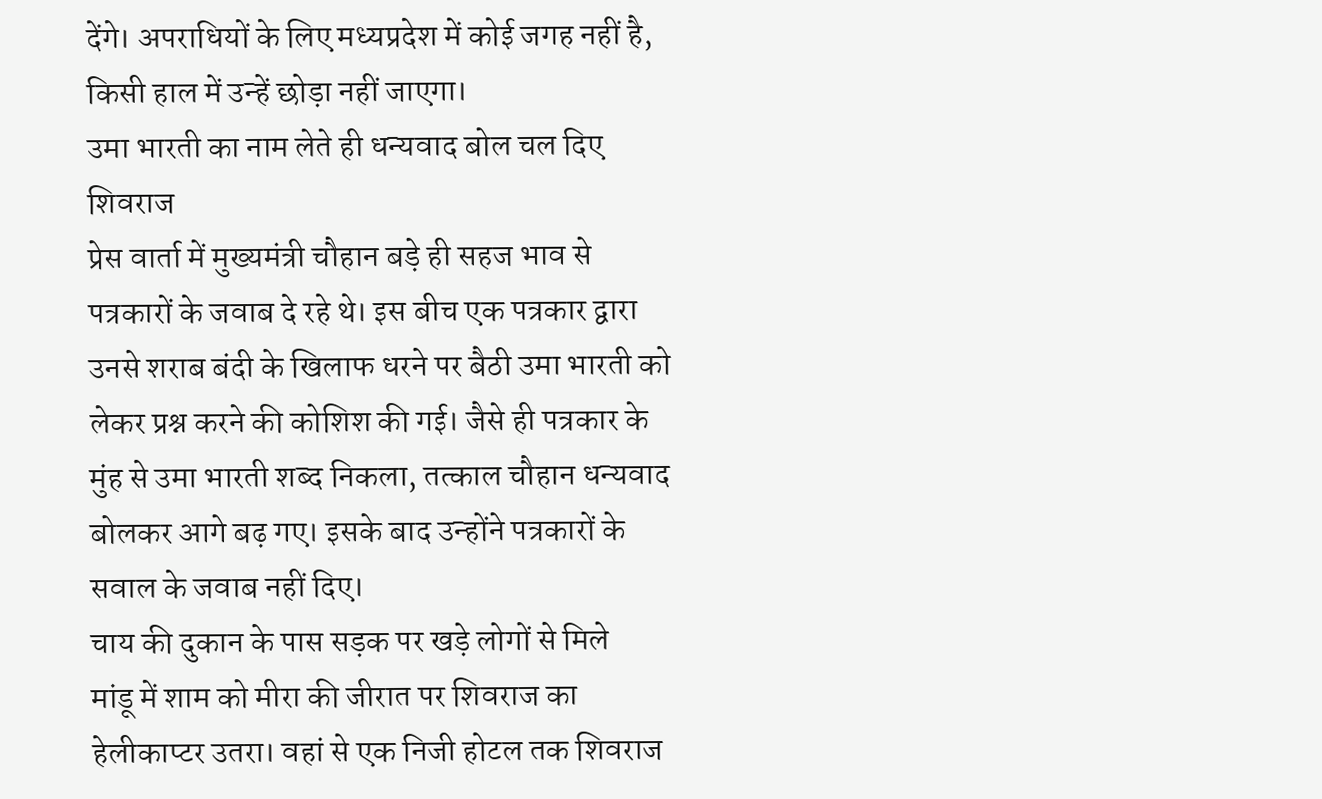देंगे। अपराधियों के लिए मध्यप्रदेश में कोई जगह नहीं है, किसी हाल में उन्हें छोड़ा नहीं जाएगा।
उमा भारती का नाम लेते ही धन्यवाद बोल चल दिए शिवराज
प्रेस वार्ता में मुख्यमंत्री चौहान बड़े ही सहज भाव से पत्रकारों के जवाब दे रहे थे। इस बीच एक पत्रकार द्वारा उनसे शराब बंदी के खिलाफ धरने पर बैठी उमा भारती को लेकर प्रश्न करने की कोशिश की गई। जैसे ही पत्रकार के मुंह से उमा भारती शब्द निकला, तत्काल चौहान धन्यवाद बोलकर आगे बढ़ गए। इसके बाद उन्होंने पत्रकारों के सवाल के जवाब नहीं दिए।
चाय की दुकान के पास सड़क पर खड़े लोगों से मिले
मांडू में शाम को मीरा की जीरात पर शिवराज का हेलीकाप्टर उतरा। वहां से एक निजी होटल तक शिवराज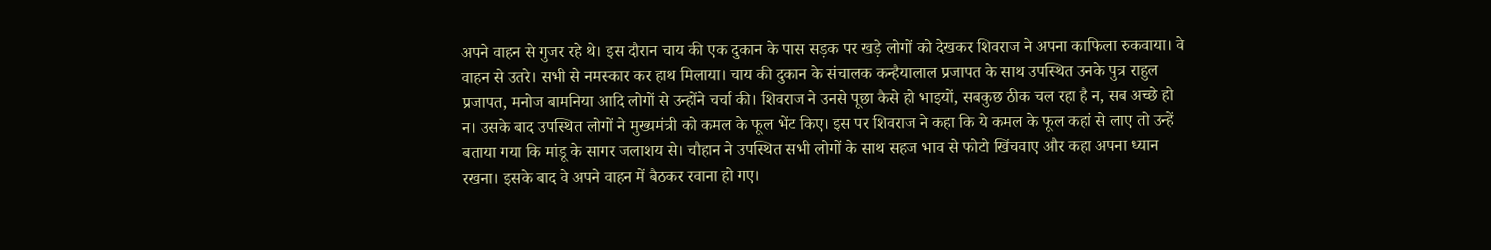अपने वाहन से गुजर रहे थे। इस दौरान चाय की एक दुकान के पास सड़क पर खड़े लोगों को देखकर शिवराज ने अपना काफिला रुकवाया। वे वाहन से उतरे। सभी से नमस्कार कर हाथ मिलाया। चाय की दुकान के संचालक कन्हैयालाल प्रजापत के साथ उपस्थित उनके पुत्र राहुल प्रजापत, मनोज बामनिया आदि लोगों से उन्होंने चर्चा की। शिवराज ने उनसे पूछा कैसे हो भाइयों, सबकुछ ठीक चल रहा है न, सब अच्छे हो न। उसके बाद उपस्थित लोगों ने मुख्यमंत्री को कमल के फूल भेंट किए। इस पर शिवराज ने कहा कि ये कमल के फूल कहां से लाए तो उन्हें बताया गया कि मांडू के सागर जलाशय से। चौहान ने उपस्थित सभी लोगों के साथ सहज भाव से फोटो खिंचवाए और कहा अपना ध्यान रखना। इसके बाद वे अपने वाहन में बैठकर रवाना हो गए।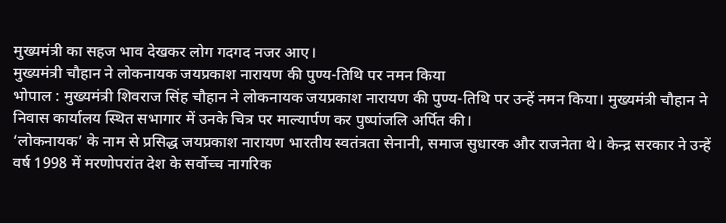मुख्यमंत्री का सहज भाव देखकर लोग गदगद नजर आए।
मुख्यमंत्री चौहान ने लोकनायक जयप्रकाश नारायण की पुण्य-तिथि पर नमन किया
भोपाल : मुख्यमंत्री शिवराज सिंह चौहान ने लोकनायक जयप्रकाश नारायण की पुण्य-तिथि पर उन्हें नमन किया। मुख्यमंत्री चौहान ने निवास कार्यालय स्थित सभागार में उनके चित्र पर माल्यार्पण कर पुष्पांजलि अर्पित की।
‘लोकनायक’ के नाम से प्रसिद्ध जयप्रकाश नारायण भारतीय स्वतंत्रता सेनानी, समाज सुधारक और राजनेता थे। केन्द्र सरकार ने उन्हें वर्ष 1998 में मरणोपरांत देश के सर्वोच्च नागरिक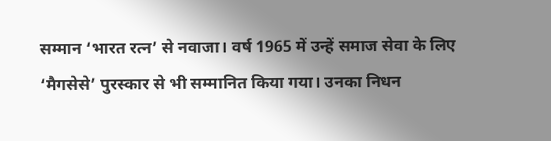सम्मान ‘भारत रत्न’ से नवाजा। वर्ष 1965 में उन्हें समाज सेवा के लिए ‘मैगसेसे’ पुरस्कार से भी सम्मानित किया गया। उनका निधन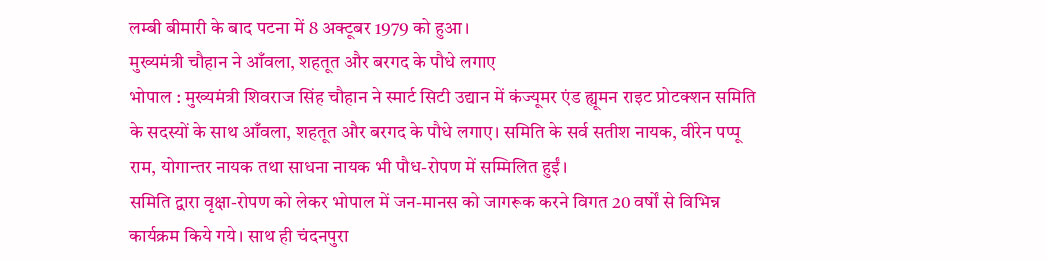लम्बी बीमारी के बाद पटना में 8 अक्टूबर 1979 को हुआ।
मुख्यमंत्री चौहान ने आँवला, शहतूत और बरगद के पौधे लगाए
भोपाल : मुख्यमंत्री शिवराज सिंह चौहान ने स्मार्ट सिटी उद्यान में कंज्यूमर एंड ह्यूमन राइट प्रोटक्शन समिति के सदस्यों के साथ आँवला, शहतूत और बरगद के पौधे लगाए। समिति के सर्व सतीश नायक, वीरेन पप्पू राम, योगान्तर नायक तथा साधना नायक भी पौध-रोपण में सम्मिलित हुईं।
समिति द्वारा वृक्षा-रोपण को लेकर भोपाल में जन-मानस को जागरूक करने विगत 20 वर्षों से विभिन्न कार्यक्रम किये गये। साथ ही चंदनपुरा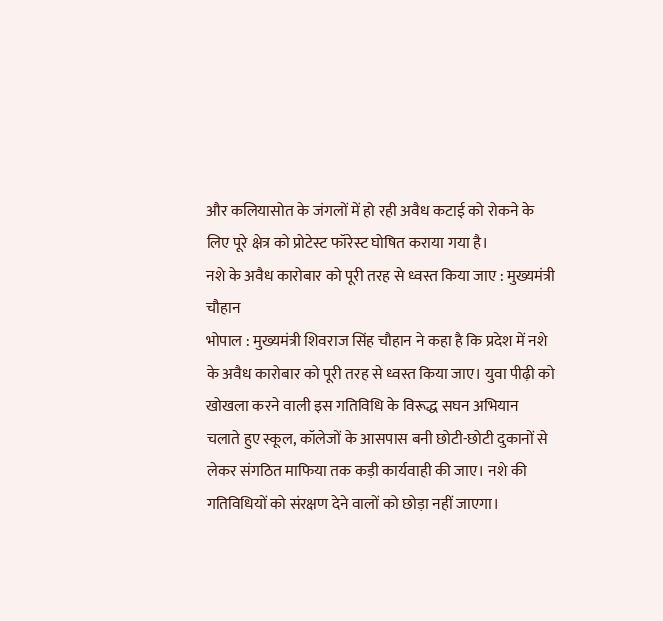और कलियासोत के जंगलों में हो रही अवैध कटाई को रोकने के लिए पूरे क्षेत्र को प्रोटेस्ट फॉरेस्ट घोषित कराया गया है।
नशे के अवैध कारोबार को पूरी तरह से ध्वस्त किया जाए : मुख्यमंत्री चौहान
भोपाल : मुख्यमंत्री शिवराज सिंह चौहान ने कहा है कि प्रदेश में नशे के अवैध कारोबार को पूरी तरह से ध्वस्त किया जाए। युवा पीढ़ी को खोखला करने वाली इस गतिविधि के विरूद्ध सघन अभियान चलाते हुए स्कूल, कॉलेजों के आसपास बनी छोटी-छोटी दुकानों से लेकर संगठित माफिया तक कड़ी कार्यवाही की जाए। नशे की गतिविधियों को संरक्षण देने वालों को छोड़ा नहीं जाएगा।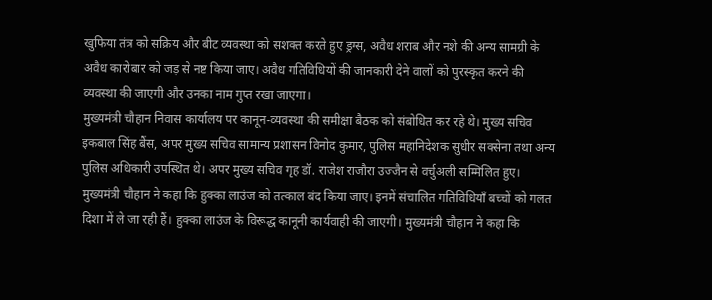खुफिया तंत्र को सक्रिय और बीट व्यवस्था को सशक्त करते हुए ड्रग्स, अवैध शराब और नशे की अन्य सामग्री के अवैध कारोबार को जड़ से नष्ट किया जाए। अवैध गतिविधियों की जानकारी देने वालों को पुरस्कृत करने की व्यवस्था की जाएगी और उनका नाम गुप्त रखा जाएगा।
मुख्यमंत्री चौहान निवास कार्यालय पर कानून-व्यवस्था की समीक्षा बैठक को संबोधित कर रहे थे। मुख्य सचिव इकबाल सिंह बैंस, अपर मुख्य सचिव सामान्य प्रशासन विनोद कुमार, पुलिस महानिदेशक सुधीर सक्सेना तथा अन्य पुलिस अधिकारी उपस्थित थे। अपर मुख्य सचिव गृह डॉ. राजेश राजौरा उज्जैन से वर्चुअली सम्मिलित हुए।
मुख्यमंत्री चौहान ने कहा कि हुक्का लाउंज को तत्काल बंद किया जाए। इनमें संचालित गतिविधियाँ बच्चों को गलत दिशा में ले जा रही हैं। हुक्का लाउंज के विरूद्ध कानूनी कार्यवाही की जाएगी। मुख्यमंत्री चौहान ने कहा कि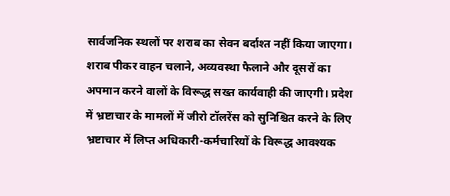सार्वजनिक स्थलों पर शराब का सेवन बर्दाश्त नहीं किया जाएगा। शराब पीकर वाहन चलाने, अव्यवस्था फैलाने और दूसरों का अपमान करने वालों के विरूद्ध सख्त कार्यवाही की जाएगी। प्रदेश में भ्रष्टाचार के मामलों में जीरो टॉलरेंस को सुनिश्चित करने के लिए भ्रष्टाचार में लिप्त अधिकारी-कर्मचारियों के विरूद्ध आवश्यक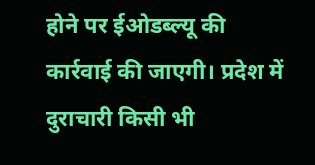होने पर ईओडब्ल्यू की कार्रवाई की जाएगी। प्रदेश में दुराचारी किसी भी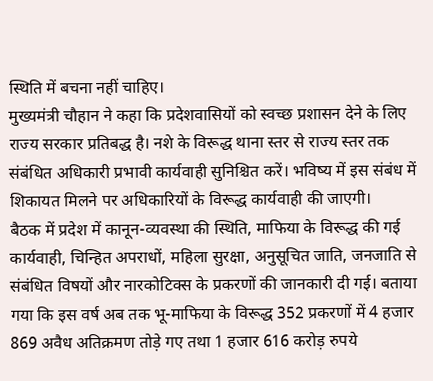स्थिति में बचना नहीं चाहिए।
मुख्यमंत्री चौहान ने कहा कि प्रदेशवासियों को स्वच्छ प्रशासन देने के लिए राज्य सरकार प्रतिबद्ध है। नशे के विरूद्ध थाना स्तर से राज्य स्तर तक संबंधित अधिकारी प्रभावी कार्यवाही सुनिश्चित करें। भविष्य में इस संबंध में शिकायत मिलने पर अधिकारियों के विरूद्ध कार्यवाही की जाएगी।
बैठक में प्रदेश में कानून-व्यवस्था की स्थिति, माफिया के विरूद्ध की गई कार्यवाही, चिन्हित अपराधों, महिला सुरक्षा, अनुसूचित जाति, जनजाति से संबंधित विषयों और नारकोटिक्स के प्रकरणों की जानकारी दी गई। बताया गया कि इस वर्ष अब तक भू-माफिया के विरूद्ध 352 प्रकरणों में 4 हजार 869 अवैध अतिक्रमण तोड़े गए तथा 1 हजार 616 करोड़ रुपये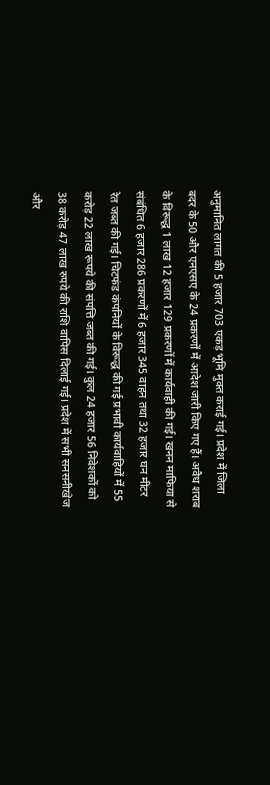अनुमानित लागत की 5 हजार 703 एकड़ भूमि मुक्त कराई गई। प्रदेश में जिला बदर के 50 और एनएसए के 24 प्रकरणों में आदेश जारी किए गए हैं। अवैध शराब के विरूद्ध 1 लाख 12 हजार 129 प्रकरणों में कार्यवाही की गई। खनन माफिया से संबंधित 6 हजार 286 प्रकरणों में 6 हजार 345 वाहन तथा 32 हजार घन मीटर रेत जब्त की गई। चिटफंड कंपनियों के विरूद्ध की गई प्रभावी कार्यवाहियों में 55 करोड़ 22 लाख रूपये की संपत्ति जब्त की गई। कुल 24 हजार 56 निवेशकों को 38 करोड़ 47 लाख रुपये की राशि वापिस दिलाई गई। प्रदेश में सभी सनसनीखेज और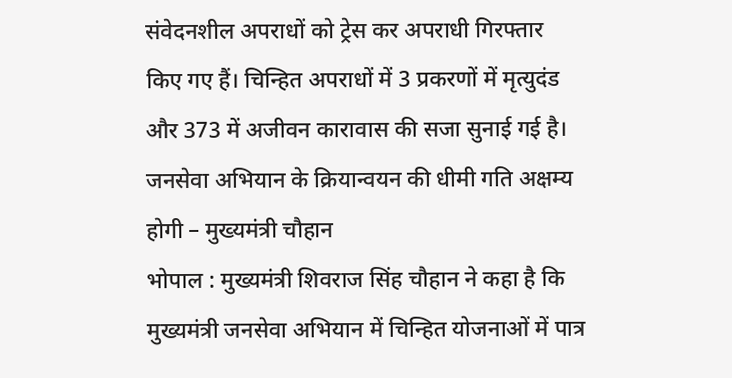संवेदनशील अपराधों को ट्रेस कर अपराधी गिरफ्तार किए गए हैं। चिन्हित अपराधों में 3 प्रकरणों में मृत्युदंड और 373 में अजीवन कारावास की सजा सुनाई गई है।
जनसेवा अभियान के क्रियान्वयन की धीमी गति अक्षम्य होगी – मुख्यमंत्री चौहान
भोपाल : मुख्यमंत्री शिवराज सिंह चौहान ने कहा है कि मुख्यमंत्री जनसेवा अभियान में चिन्हित योजनाओं में पात्र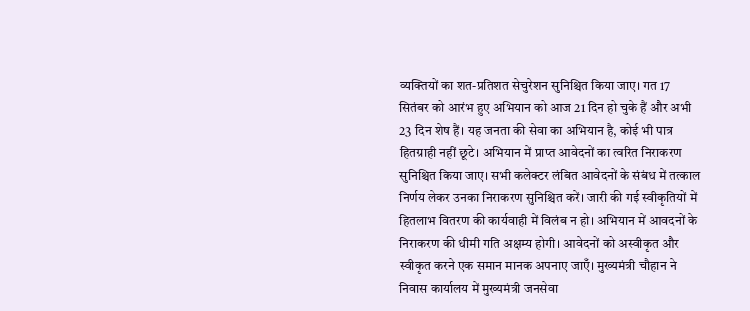व्यक्तियों का शत-प्रतिशत सेचुरेशन सुनिश्चित किया जाए। गत 17 सितंबर को आरंभ हुए अभियान को आज 21 दिन हो चुके हैं और अभी 23 दिन शेष हैं। यह जनता की सेवा का अभियान है, कोई भी पात्र हितग्राही नहीं छूटे। अभियान में प्राप्त आवेदनों का त्वरित निराकरण सुनिश्चित किया जाए। सभी कलेक्टर लंबित आवेदनों के संबंध में तत्काल निर्णय लेकर उनका निराकरण सुनिश्चित करें। जारी की गई स्वीकृतियों में हितलाभ वितरण की कार्यवाही में विलंब न हो। अभियान में आवदनों के निराकरण की धीमी गति अक्षम्य होगी। आवेदनों को अस्वीकृत और स्वीकृत करने एक समान मानक अपनाए जाएँ। मुख्यमंत्री चौहान ने निवास कार्यालय में मुख्यमंत्री जनसेवा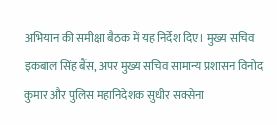अभियान की समीक्षा बैठक में यह निर्देश दिए। मुख्य सचिव इकबाल सिंह बैंस, अपर मुख्य सचिव सामान्य प्रशासन विनोद कुमार और पुलिस महानिदेशक सुधीर सक्सेना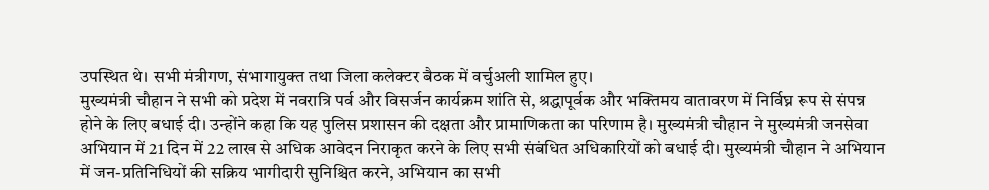उपस्थित थे। सभी मंत्रीगण, संभागायुक्त तथा जिला कलेक्टर बैठक में वर्चुअली शामिल हुए।
मुख्यमंत्री चौहान ने सभी को प्रदेश में नवरात्रि पर्व और विसर्जन कार्यक्रम शांति से, श्रद्धापूर्वक और भक्तिमय वातावरण में निर्विघ्न रूप से संपन्न होने के लिए बधाई दी। उन्होंने कहा कि यह पुलिस प्रशासन की दक्षता और प्रामाणिकता का परिणाम है। मुख्यमंत्री चौहान ने मुख्यमंत्री जनसेवा अभियान में 21 दिन में 22 लाख से अधिक आवेदन निराकृत करने के लिए सभी संबंधित अधिकारियों को बधाई दी। मुख्यमंत्री चौहान ने अभियान में जन-प्रतिनिधियों की सक्रिय भागीदारी सुनिश्चित करने, अभियान का सभी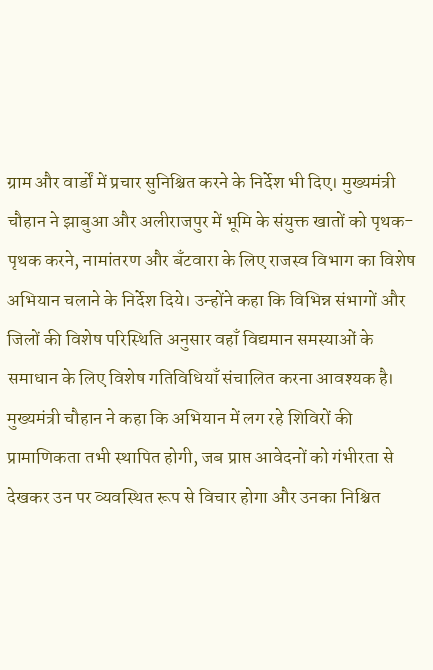ग्राम और वार्डों में प्रचार सुनिश्चित करने के निर्देश भी दिए। मुख्यमंत्री चौहान ने झाबुआ और अलीराजपुर में भूमि के संयुक्त खातों को पृथक-पृथक करने, नामांतरण और बँटवारा के लिए राजस्व विभाग का विशेष अभियान चलाने के निर्देश दिये। उन्होंने कहा कि विभिन्न संभागों और जिलों की विशेष परिस्थिति अनुसार वहाँ विद्यमान समस्याओं के समाधान के लिए विशेष गतिविधियाँ संचालित करना आवश्यक है।
मुख्यमंत्री चौहान ने कहा कि अभियान में लग रहे शिविरों की प्रामाणिकता तभी स्थापित होगी, जब प्राप्त आवेदनों को गंभीरता से देखकर उन पर व्यवस्थित रूप से विचार होगा और उनका निश्चित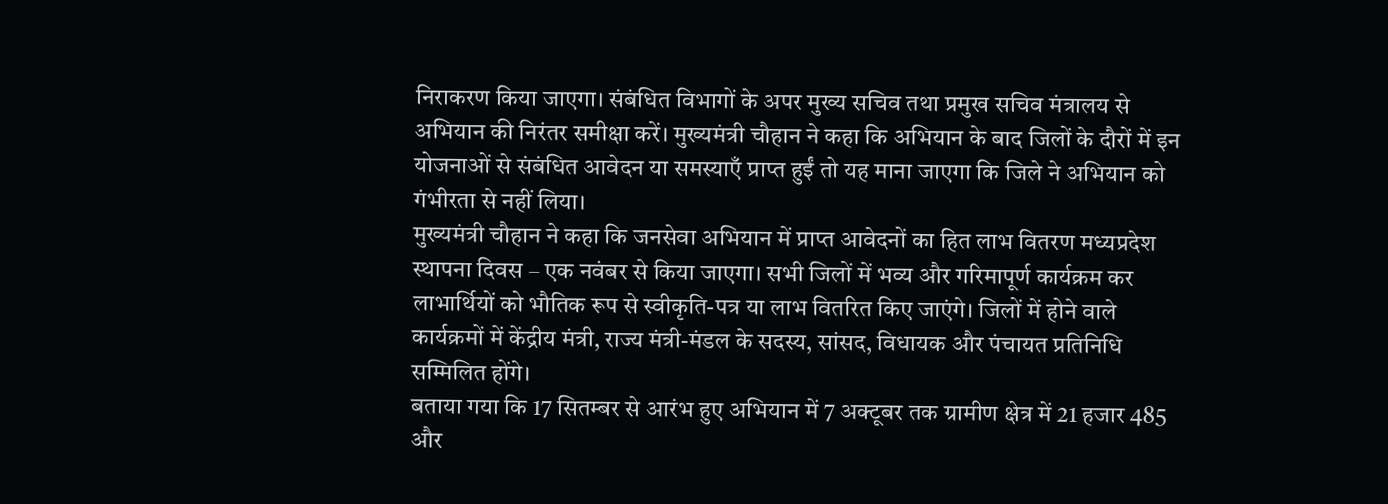निराकरण किया जाएगा। संबंधित विभागों के अपर मुख्य सचिव तथा प्रमुख सचिव मंत्रालय से अभियान की निरंतर समीक्षा करें। मुख्यमंत्री चौहान ने कहा कि अभियान के बाद जिलों के दौरों में इन योजनाओं से संबंधित आवेदन या समस्याएँ प्राप्त हुईं तो यह माना जाएगा कि जिले ने अभियान को गंभीरता से नहीं लिया।
मुख्यमंत्री चौहान ने कहा कि जनसेवा अभियान में प्राप्त आवेदनों का हित लाभ वितरण मध्यप्रदेश स्थापना दिवस – एक नवंबर से किया जाएगा। सभी जिलों में भव्य और गरिमापूर्ण कार्यक्रम कर लाभार्थियों को भौतिक रूप से स्वीकृति-पत्र या लाभ वितरित किए जाएंगे। जिलों में होने वाले कार्यक्रमों में केंद्रीय मंत्री, राज्य मंत्री-मंडल के सदस्य, सांसद, विधायक और पंचायत प्रतिनिधि सम्मिलित होंगे।
बताया गया कि 17 सितम्बर से आरंभ हुए अभियान में 7 अक्टूबर तक ग्रामीण क्षेत्र में 21 हजार 485 और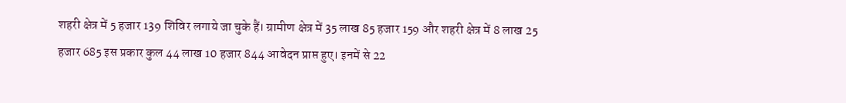शहरी क्षेत्र में 5 हजार 139 शिविर लगाये जा चुके हैं। ग्रामीण क्षेत्र में 35 लाख 85 हजार 159 और शहरी क्षेत्र में 8 लाख 25 हजार 685 इस प्रकार कुल 44 लाख 10 हजार 844 आवेदन प्राप्त हुए। इनमें से 22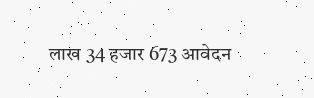लाख 34 हजार 673 आवेदन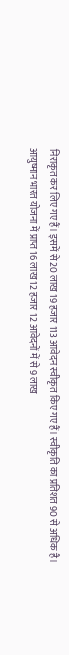निराकृत कर लिए गए हैं। इसमें से 20 लाख 19 हजार 113 आवेदन स्वीकृत किए गए हैं। स्वीकृति का प्रतिशत 90 से अधिक है। आयुष्मान भारत योजना में प्राप्त 16 लाख 12 हजार 12 आवेदनों में से 9 लाख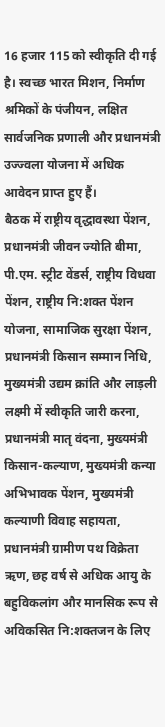16 हजार 115 को स्वीकृति दी गई है। स्वच्छ भारत मिशन, निर्माण श्रमिकों के पंजीयन, लक्षित सार्वजनिक प्रणाली और प्रधानमंत्री उज्ज्वला योजना में अधिक आवेदन प्राप्त हुए हैं।
बैठक में राष्ट्रीय वृद्धावस्था पेंशन, प्रधानमंत्री जीवन ज्योति बीमा, पी.एम. स्ट्रीट वेंडर्स, राष्ट्रीय विधवा पेंशन, राष्ट्रीय नि:शक्त पेंशन योजना, सामाजिक सुरक्षा पेंशन, प्रधानमंत्री किसान सम्मान निधि, मुख्यमंत्री उद्यम क्रांति और लाड़ली लक्ष्मी में स्वीकृति जारी करना, प्रधानमंत्री मातृ वंदना, मुख्यमंत्री किसान-कल्याण, मुख्यमंत्री कन्या अभिभावक पेंशन, मुख्यमंत्री कल्याणी विवाह सहायता, प्रधानमंत्री ग्रामीण पथ विक्रेता ऋण, छह वर्ष से अधिक आयु के बहुविकलांग और मानसिक रूप से अविकसित नि:शक्तजन के लिए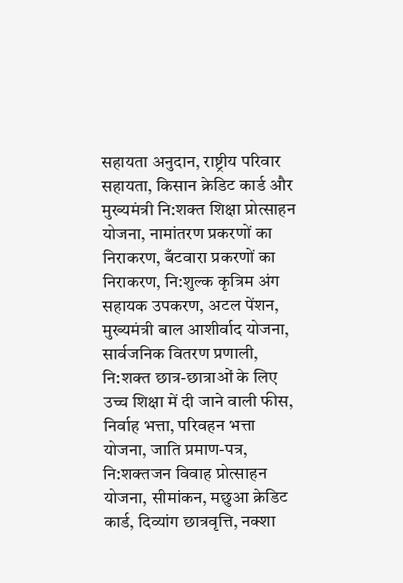सहायता अनुदान, राष्ट्रीय परिवार सहायता, किसान क्रेडिट कार्ड और मुख्यमंत्री नि:शक्त शिक्षा प्रोत्साहन योजना, नामांतरण प्रकरणों का निराकरण, बँटवारा प्रकरणों का निराकरण, नि:शुल्क कृत्रिम अंग सहायक उपकरण, अटल पेंशन, मुख्यमंत्री बाल आशीर्वाद योजना, सार्वजनिक वितरण प्रणाली, नि:शक्त छात्र-छात्राओं के लिए उच्च शिक्षा में दी जाने वाली फीस, निर्वाह भत्ता, परिवहन भत्ता योजना, जाति प्रमाण-पत्र, नि:शक्तजन विवाह प्रोत्साहन योजना, सीमांकन, मछुआ क्रेडिट कार्ड, दिव्यांग छात्रवृत्ति, नक्शा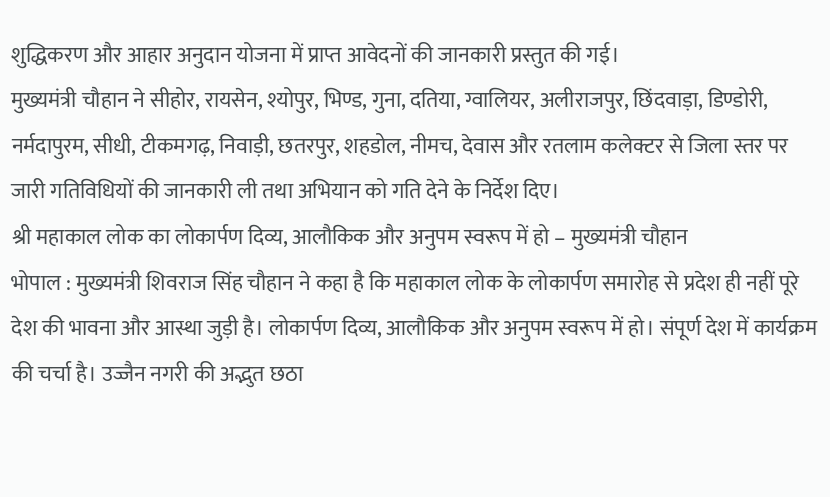शुद्धिकरण और आहार अनुदान योजना में प्राप्त आवेदनों की जानकारी प्रस्तुत की गई।
मुख्यमंत्री चौहान ने सीहोर, रायसेन, श्योपुर, भिण्ड, गुना, दतिया, ग्वालियर, अलीराजपुर, छिंदवाड़ा, डिण्डोरी, नर्मदापुरम, सीधी, टीकमगढ़, निवाड़ी, छतरपुर, शहडोल, नीमच, देवास और रतलाम कलेक्टर से जिला स्तर पर जारी गतिविधियों की जानकारी ली तथा अभियान को गति देने के निर्देश दिए।
श्री महाकाल लोक का लोकार्पण दिव्य, आलौकिक और अनुपम स्वरूप में हो – मुख्यमंत्री चौहान
भोपाल : मुख्यमंत्री शिवराज सिंह चौहान ने कहा है कि महाकाल लोक के लोकार्पण समारोह से प्रदेश ही नहीं पूरे देश की भावना और आस्था जुड़ी है। लोकार्पण दिव्य, आलौकिक और अनुपम स्वरूप में हो। संपूर्ण देश में कार्यक्रम की चर्चा है। उज्जैन नगरी की अद्भुत छठा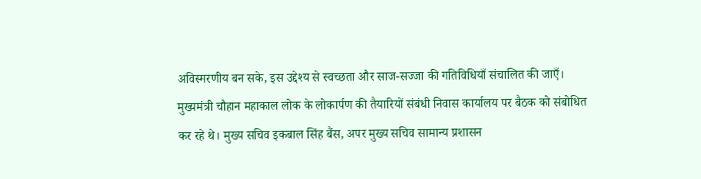अविस्मरणीय बन सके, इस उद्देश्य से स्वच्छता और साज-सज्जा की गतिविधियाँ संचालित की जाएँ।
मुख्यमंत्री चौहान महाकाल लोक के लोकार्पण की तैयारियों संबंधी निवास कार्यालय पर बैठक को संबोधित कर रहे थे। मुख्य सचिव इकबाल सिंह बैंस, अपर मुख्य सचिव सामान्य प्रशासन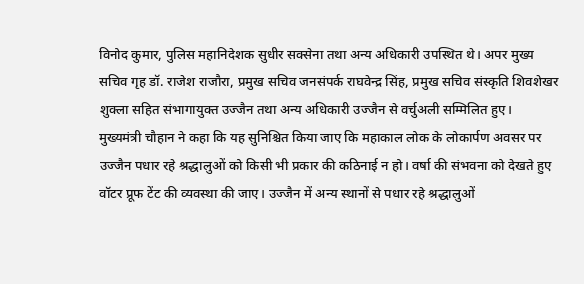विनोद कुमार, पुलिस महानिदेशक सुधीर सक्सेना तथा अन्य अधिकारी उपस्थित थे। अपर मुख्य सचिव गृह डॉ. राजेश राजौरा, प्रमुख सचिव जनसंपर्क राघवेन्द्र सिंह, प्रमुख सचिव संस्कृति शिवशेखर शुक्ला सहित संभागायुक्त उज्जैन तथा अन्य अधिकारी उज्जैन से वर्चुअली सम्मिलित हुए।
मुख्यमंत्री चौहान ने कहा कि यह सुनिश्चित किया जाए कि महाकाल लोक के लोकार्पण अवसर पर उज्जैन पधार रहे श्रद्धालुओं को किसी भी प्रकार की कठिनाई न हो। वर्षा की संभवना को देखते हुए वॉटर प्रूफ टेंट की व्यवस्था की जाए। उज्जैन में अन्य स्थानों से पधार रहे श्रद्धालुओं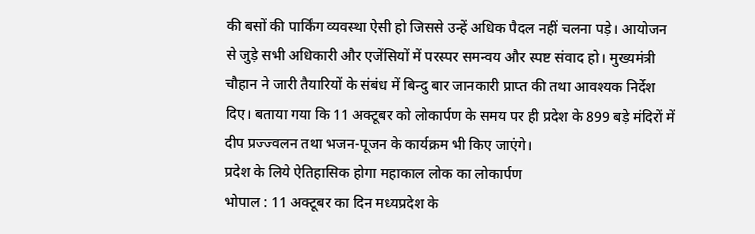की बसों की पार्किंग व्यवस्था ऐसी हो जिससे उन्हें अधिक पैदल नहीं चलना पड़े। आयोजन से जुड़े सभी अधिकारी और एजेंसियों में परस्पर समन्वय और स्पष्ट संवाद हो। मुख्यमंत्री चौहान ने जारी तैयारियों के संबंध में बिन्दु बार जानकारी प्राप्त की तथा आवश्यक निर्देश दिए। बताया गया कि 11 अक्टूबर को लोकार्पण के समय पर ही प्रदेश के 899 बड़े मंदिरों में दीप प्रज्ज्वलन तथा भजन-पूजन के कार्यक्रम भी किए जाएंगे।
प्रदेश के लिये ऐतिहासिक होगा महाकाल लोक का लोकार्पण
भोपाल : 11 अक्टूबर का दिन मध्यप्रदेश के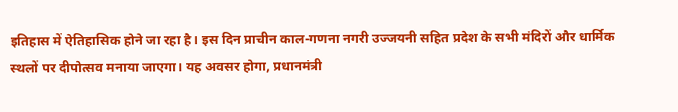इतिहास में ऐतिहासिक होने जा रहा है। इस दिन प्राचीन काल-गणना नगरी उज्जयनी सहित प्रदेश के सभी मंदिरों और धार्मिक स्थलों पर दीपोत्सव मनाया जाएगा। यह अवसर होगा, प्रधानमंत्री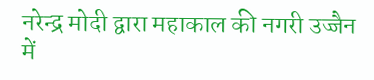नरेन्द्र मोदी द्वारा महाकाल की नगरी उज्जैन में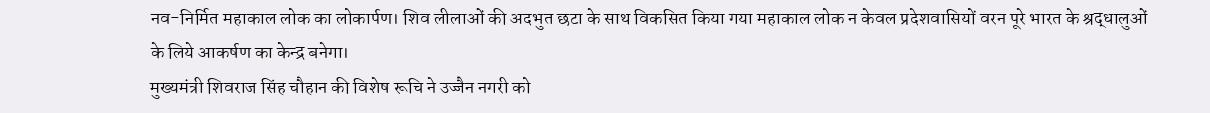नव-निर्मित महाकाल लोक का लोकार्पण। शिव लीलाओं की अदभुत छटा के साथ विकसित किया गया महाकाल लोक न केवल प्रदेशवासियों वरन पूरे भारत के श्रद्धालुओं के लिये आकर्षण का केन्द्र बनेगा।
मुख्यमंत्री शिवराज सिंह चौहान की विशेष रूचि ने उज्जैन नगरी को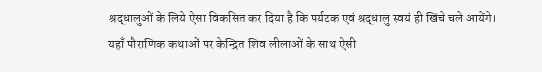श्रद्धालुओं के लिये ऐसा विकसित कर दिया है कि पर्यटक एवं श्रद्धालु स्वयं ही खिंचे चले आयेंगे। यहाँ पौराणिक कथाओं पर केन्द्रित शिव लीलाओं के साथ ऐसी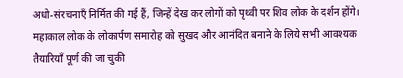अधो-संरचनाएँ निर्मित की गई हैं, जिन्हें देख कर लोगों को पृथ्वी पर शिव लोक के दर्शन होंगे।
महाकाल लोक के लोकार्पण समारोह को सुखद और आनंदित बनाने के लिये सभी आवश्यक तैयारियाँ पूर्ण की जा चुकी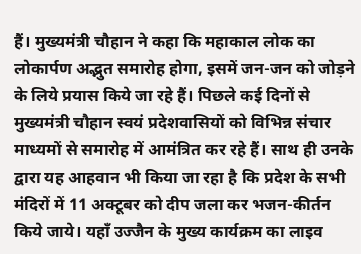हैं। मुख्यमंत्री चौहान ने कहा कि महाकाल लोक का लोकार्पण अद्भुत समारोह होगा, इसमें जन-जन को जोड़ने के लिये प्रयास किये जा रहे हैं। पिछले कई दिनों से मुख्यमंत्री चौहान स्वयं प्रदेशवासियों को विभिन्न संचार माध्यमों से समारोह में आमंत्रित कर रहे हैं। साथ ही उनके द्वारा यह आहवान भी किया जा रहा है कि प्रदेश के सभी मंदिरों में 11 अक्टूबर को दीप जला कर भजन-कीर्तन किये जाये। यहाँ उज्जैन के मुख्य कार्यक्रम का लाइव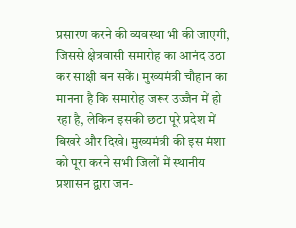प्रसारण करने की व्यवस्था भी की जाएगी, जिससे क्षेत्रवासी समारोह का आनंद उठा कर साक्षी बन सकें। मुख्यमंत्री चौहान का मानना है कि समारोह जरूर उज्जैन में हो रहा है, लेकिन इसकी छटा पूरे प्रदेश में बिखरे और दिखे। मुख्यमंत्री की इस मंशा को पूरा करने सभी जिलों में स्थानीय प्रशासन द्वारा जन-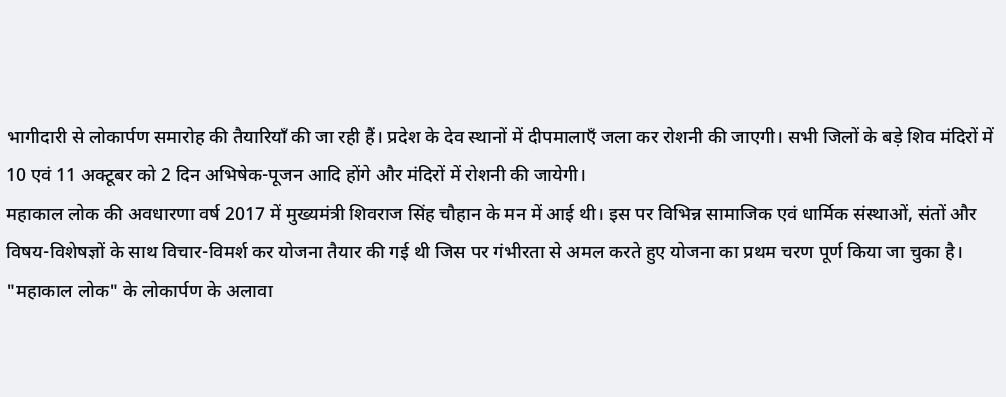भागीदारी से लोकार्पण समारोह की तैयारियाँ की जा रही हैं। प्रदेश के देव स्थानों में दीपमालाएँ जला कर रोशनी की जाएगी। सभी जिलों के बड़े शिव मंदिरों में 10 एवं 11 अक्टूबर को 2 दिन अभिषेक-पूजन आदि होंगे और मंदिरों में रोशनी की जायेगी।
महाकाल लोक की अवधारणा वर्ष 2017 में मुख्यमंत्री शिवराज सिंह चौहान के मन में आई थी। इस पर विभिन्न सामाजिक एवं धार्मिक संस्थाओं, संतों और विषय-विशेषज्ञों के साथ विचार-विमर्श कर योजना तैयार की गई थी जिस पर गंभीरता से अमल करते हुए योजना का प्रथम चरण पूर्ण किया जा चुका है। "महाकाल लोक" के लोकार्पण के अलावा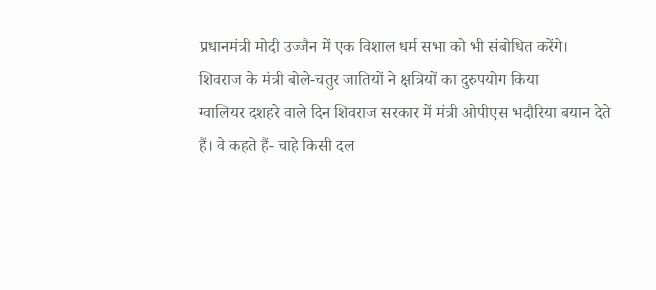प्रधानमंत्री मोदी उज्जैन में एक विशाल धर्म सभा को भी संबोधित करेंगे।
शिवराज के मंत्री बोले-चतुर जातियों ने क्षत्रियों का दुरुपयोग किया
ग्वालियर दशहरे वाले दिन शिवराज सरकार में मंत्री ओपीएस भदौरिया बयान देते हैं। वे कहते हैं- चाहे किसी दल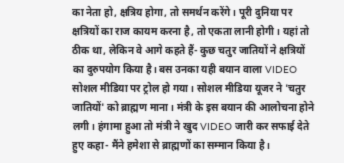का नेता हो, क्षत्रिय होगा, तो समर्थन करेंगे। पूरी दुनिया पर क्षत्रियों का राज कायम करना है, तो एकता लानी होगी। यहां तो ठीक था, लेकिन वे आगे कहते हैं- कुछ चतुर जातियों ने क्षत्रियों का दुरुपयोग किया है। बस उनका यही बयान वाला VIDEO सोशल मीडिया पर ट्रोल हो गया। सोशल मीडिया यूजर ने 'चतुर जातियों' को ब्राह्मण माना। मंत्री के इस बयान की आलोचना होने लगी। हंगामा हुआ तो मंत्री ने खुद VIDEO जारी कर सफाई देते हुए कहा- मैंने हमेशा से ब्राह्मणों का सम्मान किया है।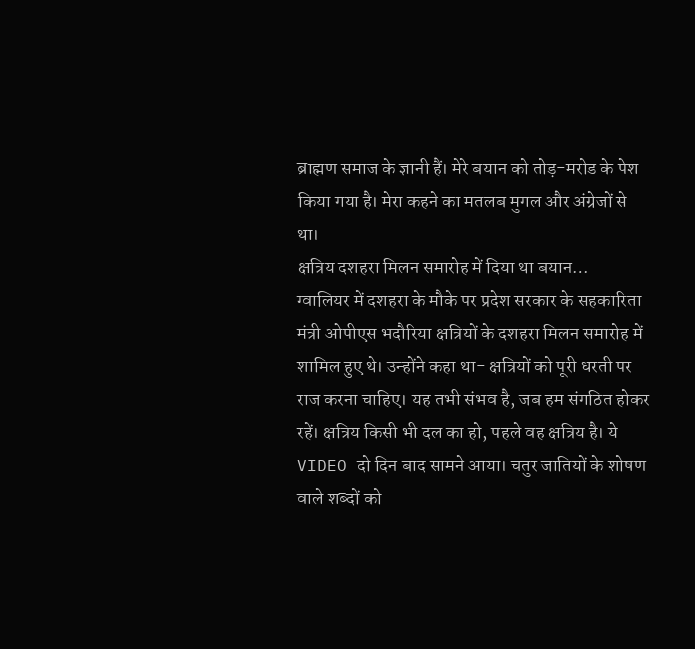ब्राह्मण समाज के ज्ञानी हैं। मेरे बयान को तोड़-मरोड के पेश किया गया है। मेरा कहने का मतलब मुगल और अंग्रेजों से था।
क्षत्रिय दशहरा मिलन समारोह में दिया था बयान…
ग्वालियर में दशहरा के मौके पर प्रदेश सरकार के सहकारिता मंत्री ओपीएस भदौरिया क्षत्रियों के दशहरा मिलन समारोह में शामिल हुए थे। उन्होंने कहा था- क्षत्रियों को पूरी धरती पर राज करना चाहिए। यह तभी संभव है, जब हम संगठित होकर रहें। क्षत्रिय किसी भी दल का हो, पहले वह क्षत्रिय है। ये VIDEO दो दिन बाद सामने आया। चतुर जातियों के शोषण वाले शब्दों को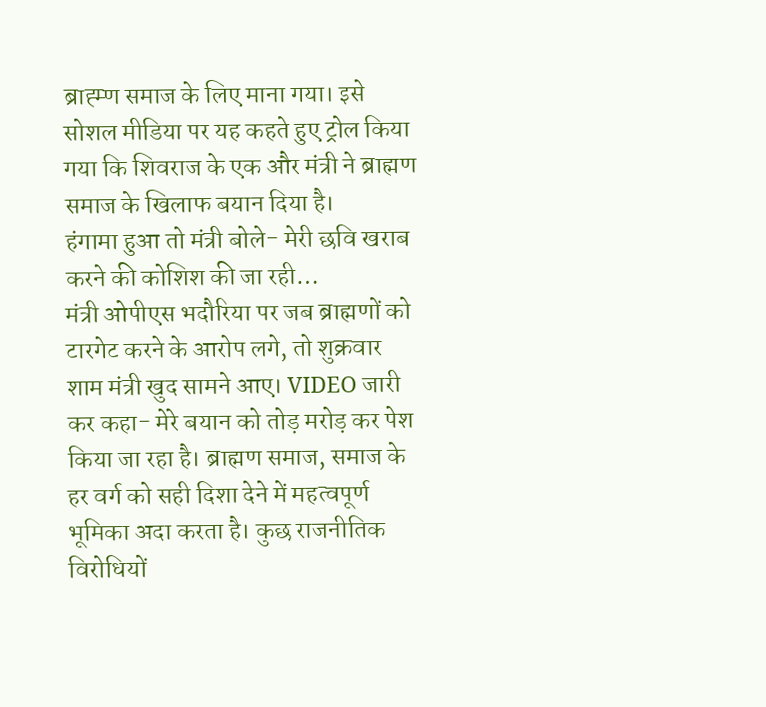ब्राह्म्ण समाज के लिए माना गया। इसे सोशल मीडिया पर यह कहते हुए ट्रोल किया गया कि शिवराज के एक और मंत्री ने ब्राह्मण समाज के खिलाफ बयान दिया है।
हंगामा हुआ तो मंत्री बोले- मेरी छवि खराब करने की कोशिश की जा रही…
मंत्री ओपीएस भदौरिया पर जब ब्राह्मणों को टारगेट करने के आरोप लगे, तो शुक्रवार शाम मंत्री खुद सामने आए। VIDEO जारी कर कहा- मेरे बयान को तोड़ मरोड़ कर पेश किया जा रहा है। ब्राह्मण समाज, समाज के हर वर्ग को सही दिशा देने में महत्वपूर्ण भूमिका अदा करता है। कुछ राजनीतिक विरोधियों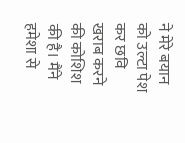ने मेरे बयान को उल्टा पेश कर छवि खराब करने की कोशिश की है। मैंने हमेशा से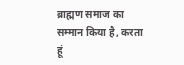ब्राह्मण समाज का सम्मान किया है, करता हूं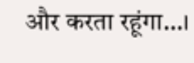और करता रहूंगा…।